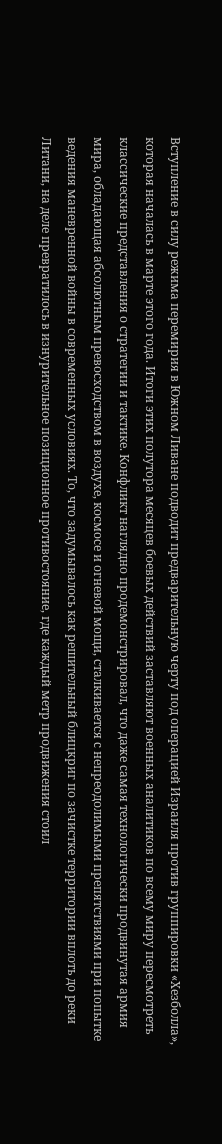Вступление в силу режима перемирия в Южном Ливане подводит предварительную черту под операцией Израиля против группировки «Хезболла», которая началась в марте этого года. Итоги этих полутора месяцев боевых действий заставляют военных аналитиков по всему миру пересмотреть классические представления о стратегии и тактике. Конфликт наглядно продемонстрировал, что даже самая технологически продвинутая армия мира, обладающая абсолютным превосходством в воздухе, космосе и огневой мощи, сталкивается с непреодолимыми препятствиями при попытке ведения маневренной войны в современных условиях. То, что задумывалось как решительный блицкриг по зачистке территории вплоть до реки Литани, на деле превратилось в изнурительное позиционное противостояние, где каждый метр продвижения стоил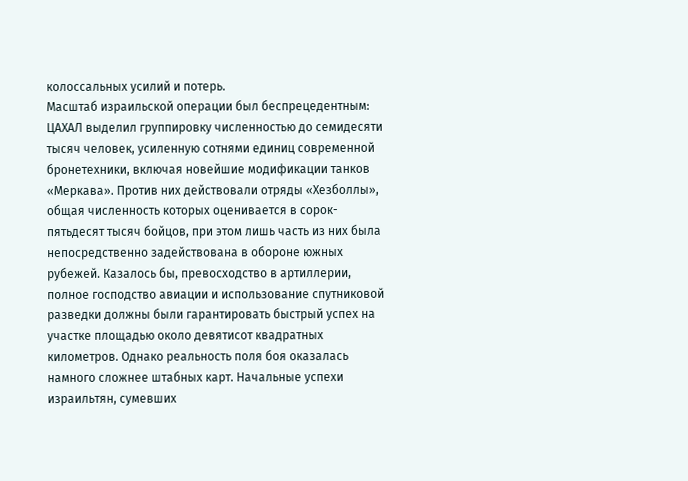колоссальных усилий и потерь.
Масштаб израильской операции был беспрецедентным: ЦАХАЛ выделил группировку численностью до семидесяти тысяч человек, усиленную сотнями единиц современной бронетехники, включая новейшие модификации танков «Меркава». Против них действовали отряды «Хезболлы», общая численность которых оценивается в сорок-пятьдесят тысяч бойцов, при этом лишь часть из них была непосредственно задействована в обороне южных рубежей. Казалось бы, превосходство в артиллерии, полное господство авиации и использование спутниковой разведки должны были гарантировать быстрый успех на участке площадью около девятисот квадратных километров. Однако реальность поля боя оказалась намного сложнее штабных карт. Начальные успехи израильтян, сумевших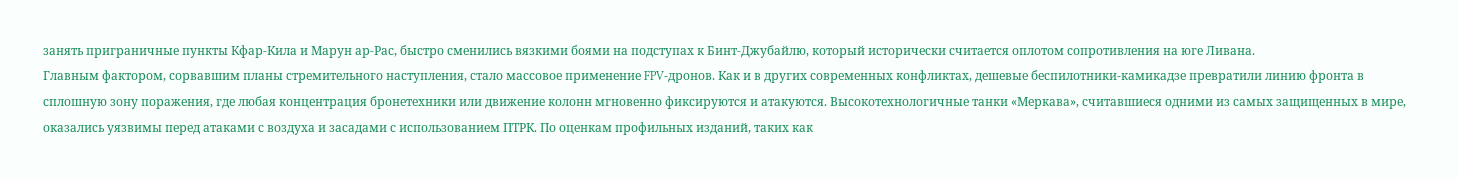занять приграничные пункты Кфар-Кила и Марун ар-Рас, быстро сменились вязкими боями на подступах к Бинт-Джубайлю, который исторически считается оплотом сопротивления на юге Ливана.
Главным фактором, сорвавшим планы стремительного наступления, стало массовое применение FPV-дронов. Как и в других современных конфликтах, дешевые беспилотники-камикадзе превратили линию фронта в сплошную зону поражения, где любая концентрация бронетехники или движение колонн мгновенно фиксируются и атакуются. Высокотехнологичные танки «Меркава», считавшиеся одними из самых защищенных в мире, оказались уязвимы перед атаками с воздуха и засадами с использованием ПТРК. По оценкам профильных изданий, таких как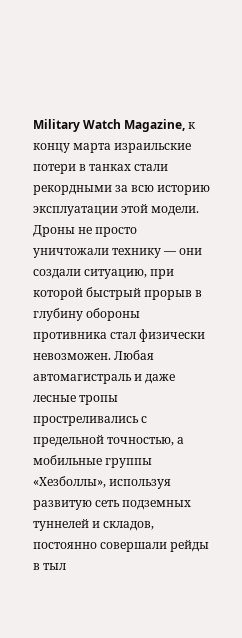Military Watch Magazine, к концу марта израильские потери в танках стали рекордными за всю историю эксплуатации этой модели. Дроны не просто уничтожали технику — они создали ситуацию, при которой быстрый прорыв в глубину обороны противника стал физически невозможен. Любая автомагистраль и даже лесные тропы простреливались с предельной точностью, а мобильные группы «Хезболлы», используя развитую сеть подземных туннелей и складов, постоянно совершали рейды в тыл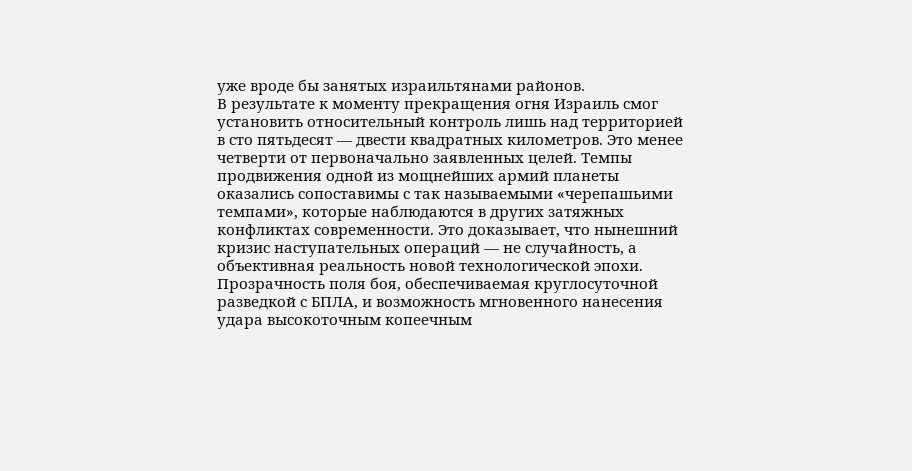уже вроде бы занятых израильтянами районов.
В результате к моменту прекращения огня Израиль смог установить относительный контроль лишь над территорией в сто пятьдесят — двести квадратных километров. Это менее четверти от первоначально заявленных целей. Темпы продвижения одной из мощнейших армий планеты оказались сопоставимы с так называемыми «черепашьими темпами», которые наблюдаются в других затяжных конфликтах современности. Это доказывает, что нынешний кризис наступательных операций — не случайность, а объективная реальность новой технологической эпохи. Прозрачность поля боя, обеспечиваемая круглосуточной разведкой с БПЛА, и возможность мгновенного нанесения удара высокоточным копеечным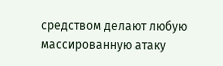средством делают любую массированную атаку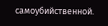самоубийственной.